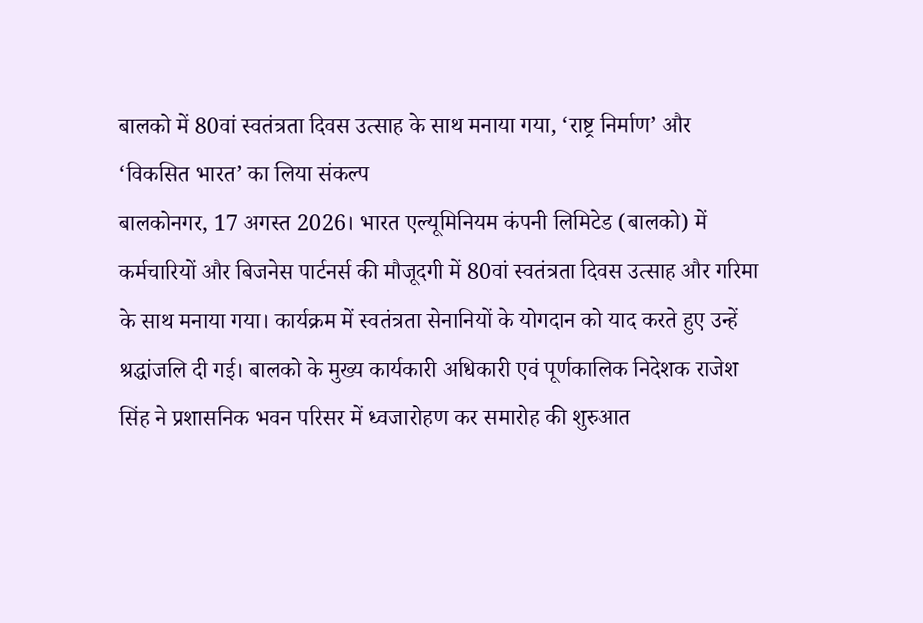बालको में 80वां स्वतंत्रता दिवस उत्साह के साथ मनाया गया, ‘राष्ट्र निर्माण’ और ‘विकसित भारत’ का लिया संकल्प
बालकोनगर, 17 अगस्त 2026। भारत एल्यूमिनियम कंपनी लिमिटेड (बालको) में कर्मचारियों और बिजनेस पार्टनर्स की मौजूदगी में 80वां स्वतंत्रता दिवस उत्साह और गरिमा के साथ मनाया गया। कार्यक्रम में स्वतंत्रता सेनानियों के योगदान को याद करते हुए उन्हें श्रद्धांजलि दी गई। बालको के मुख्य कार्यकारी अधिकारी एवं पूर्णकालिक निदेशक राजेश सिंह ने प्रशासनिक भवन परिसर में ध्वजारोहण कर समारोह की शुरुआत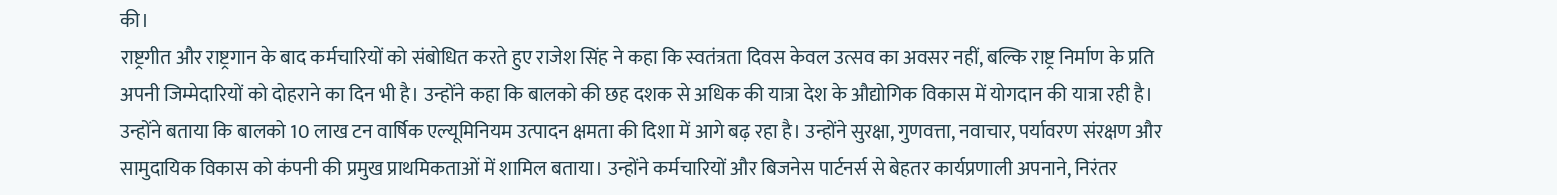की।
राष्ट्रगीत और राष्ट्रगान के बाद कर्मचारियों को संबोधित करते हुए राजेश सिंह ने कहा कि स्वतंत्रता दिवस केवल उत्सव का अवसर नहीं, बल्कि राष्ट्र निर्माण के प्रति अपनी जिम्मेदारियों को दोहराने का दिन भी है। उन्होंने कहा कि बालको की छह दशक से अधिक की यात्रा देश के औद्योगिक विकास में योगदान की यात्रा रही है।
उन्होंने बताया कि बालको 10 लाख टन वार्षिक एल्यूमिनियम उत्पादन क्षमता की दिशा में आगे बढ़ रहा है। उन्होंने सुरक्षा, गुणवत्ता, नवाचार, पर्यावरण संरक्षण और सामुदायिक विकास को कंपनी की प्रमुख प्राथमिकताओं में शामिल बताया। उन्होंने कर्मचारियों और बिजनेस पार्टनर्स से बेहतर कार्यप्रणाली अपनाने, निरंतर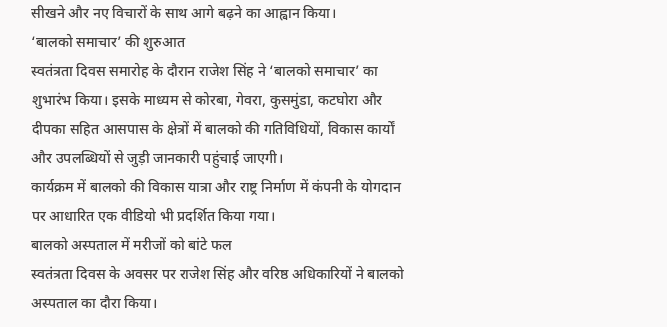सीखने और नए विचारों के साथ आगे बढ़ने का आह्वान किया।
‘बालको समाचार’ की शुरुआत
स्वतंत्रता दिवस समारोह के दौरान राजेश सिंह ने ‘बालको समाचार’ का शुभारंभ किया। इसके माध्यम से कोरबा, गेवरा, कुसमुंडा, कटघोरा और दीपका सहित आसपास के क्षेत्रों में बालको की गतिविधियों, विकास कार्यों और उपलब्धियों से जुड़ी जानकारी पहुंचाई जाएगी।
कार्यक्रम में बालको की विकास यात्रा और राष्ट्र निर्माण में कंपनी के योगदान पर आधारित एक वीडियो भी प्रदर्शित किया गया।
बालको अस्पताल में मरीजों को बांटे फल
स्वतंत्रता दिवस के अवसर पर राजेश सिंह और वरिष्ठ अधिकारियों ने बालको अस्पताल का दौरा किया।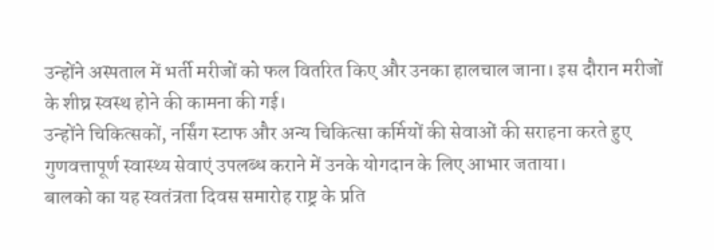उन्होंने अस्पताल में भर्ती मरीजों को फल वितरित किए और उनका हालचाल जाना। इस दौरान मरीजों के शीघ्र स्वस्थ होने की कामना की गई।
उन्होंने चिकित्सकों, नर्सिंग स्टाफ और अन्य चिकित्सा कर्मियों की सेवाओं की सराहना करते हुए गुणवत्तापूर्ण स्वास्थ्य सेवाएं उपलब्ध कराने में उनके योगदान के लिए आभार जताया।
बालको का यह स्वतंत्रता दिवस समारोह राष्ट्र के प्रति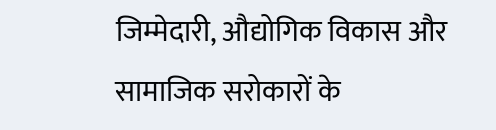जिम्मेदारी, औद्योगिक विकास और सामाजिक सरोकारों के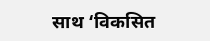साथ ‘विकसित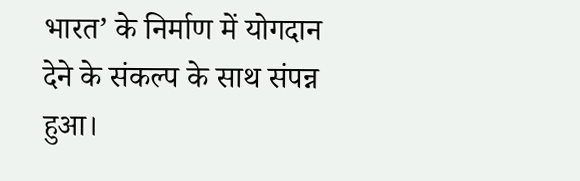भारत’ के निर्माण में योगदान देने के संकल्प के साथ संपन्न हुआ।